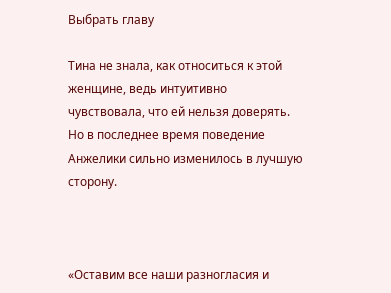Выбрать главу

Тина не знала, как относиться к этой женщине, ведь интуитивно чувствовала, что ей нельзя доверять. Но в последнее время поведение Анжелики сильно изменилось в лучшую сторону.



«Оставим все наши разногласия и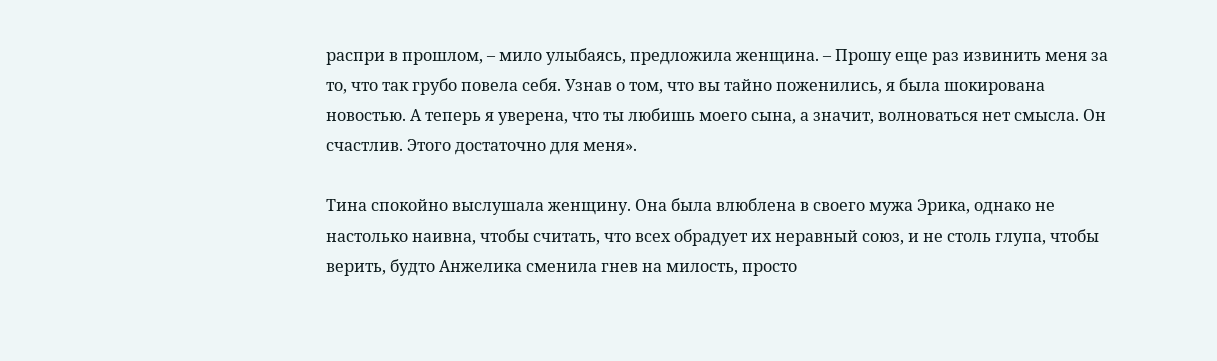распри в прошлом, – мило улыбаясь, предложила женщина. – Прошу еще раз извинить меня за то, что так грубо повела себя. Узнав о том, что вы тайно поженились, я была шокирована новостью. А теперь я уверена, что ты любишь моего сына, а значит, волноваться нет смысла. Он счастлив. Этого достаточно для меня».

Тина спокойно выслушала женщину. Она была влюблена в своего мужа Эрика, однако не настолько наивна, чтобы считать, что всех обрадует их неравный союз, и не столь глупа, чтобы верить, будто Анжелика сменила гнев на милость, просто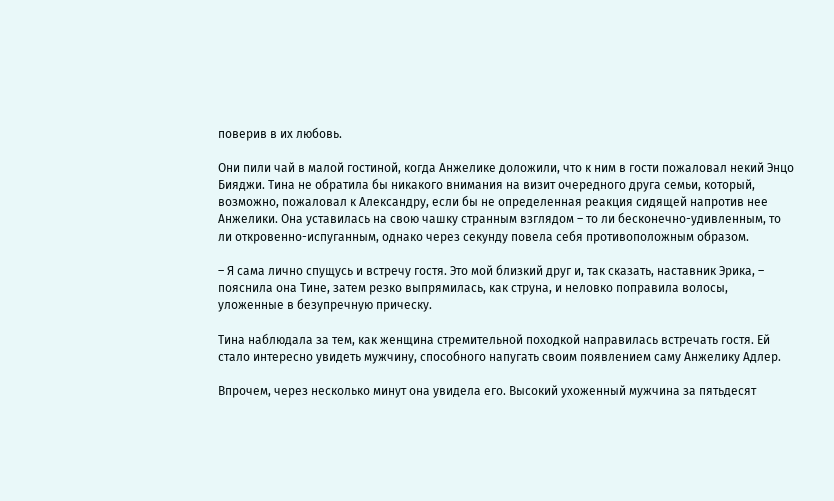поверив в их любовь.

Они пили чай в малой гостиной, когда Анжелике доложили, что к ним в гости пожаловал некий Энцо Бияджи. Тина не обратила бы никакого внимания на визит очередного друга семьи, который, возможно, пожаловал к Александру, если бы не определенная реакция сидящей напротив нее Анжелики. Она уставилась на свою чашку странным взглядом – то ли бесконечно-удивленным, то ли откровенно-испуганным, однако через секунду повела себя противоположным образом.

– Я сама лично спущусь и встречу гостя. Это мой близкий друг и, так сказать, наставник Эрика, – пояснила она Тине, затем резко выпрямилась, как струна, и неловко поправила волосы, уложенные в безупречную прическу.

Тина наблюдала за тем, как женщина стремительной походкой направилась встречать гостя. Ей стало интересно увидеть мужчину, способного напугать своим появлением саму Анжелику Адлер.

Впрочем, через несколько минут она увидела его. Высокий ухоженный мужчина за пятьдесят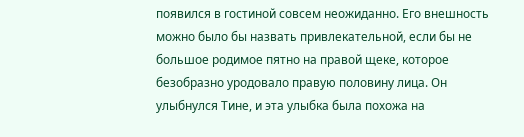появился в гостиной совсем неожиданно. Его внешность можно было бы назвать привлекательной, если бы не большое родимое пятно на правой щеке, которое безобразно уродовало правую половину лица. Он улыбнулся Тине, и эта улыбка была похожа на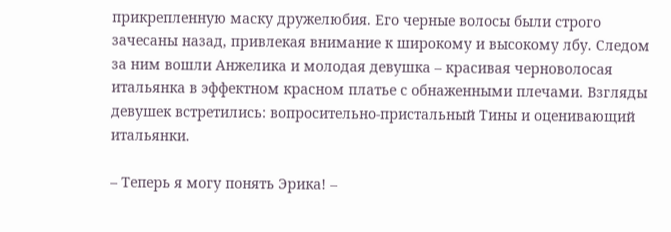прикрепленную маску дружелюбия. Его черные волосы были строго зачесаны назад, привлекая внимание к широкому и высокому лбу. Следом за ним вошли Анжелика и молодая девушка – красивая черноволосая итальянка в эффектном красном платье с обнаженными плечами. Взгляды девушек встретились: вопросительно-пристальный Тины и оценивающий итальянки.

– Теперь я могу понять Эрика! –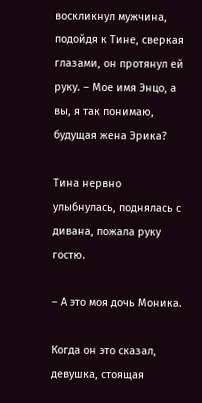воскликнул мужчина, подойдя к Тине, сверкая глазами, он протянул ей руку. – Мое имя Энцо, а вы, я так понимаю, будущая жена Эрика?

Тина нервно улыбнулась, поднялась с дивана, пожала руку гостю.

– А это моя дочь Моника.

Когда он это сказал, девушка, стоящая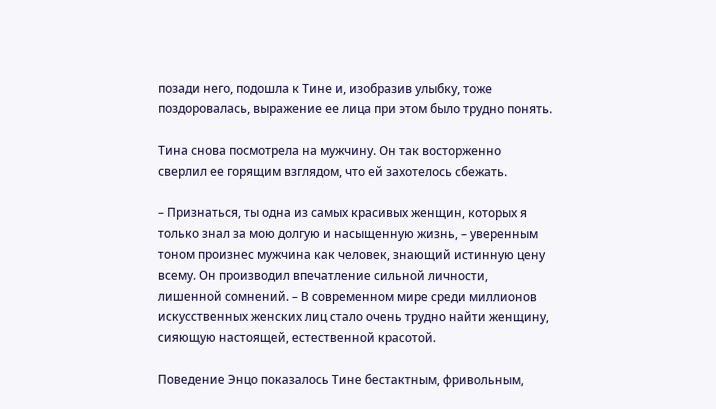позади него, подошла к Тине и, изобразив улыбку, тоже поздоровалась, выражение ее лица при этом было трудно понять.

Тина снова посмотрела на мужчину. Он так восторженно сверлил ее горящим взглядом, что ей захотелось сбежать.

– Признаться, ты одна из самых красивых женщин, которых я только знал за мою долгую и насыщенную жизнь, – уверенным тоном произнес мужчина как человек, знающий истинную цену всему. Он производил впечатление сильной личности, лишенной сомнений. – В современном мире среди миллионов искусственных женских лиц стало очень трудно найти женщину, сияющую настоящей, естественной красотой.

Поведение Энцо показалось Тине бестактным, фривольным,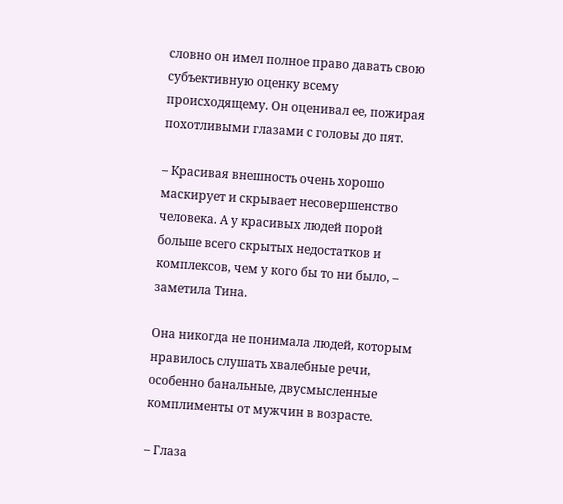словно он имел полное право давать свою субъективную оценку всему происходящему. Он оценивал ее, пожирая похотливыми глазами с головы до пят.

– Красивая внешность очень хорошо маскирует и скрывает несовершенство человека. А у красивых людей порой больше всего скрытых недостатков и комплексов, чем у кого бы то ни было, – заметила Тина.

Она никогда не понимала людей, которым нравилось слушать хвалебные речи, особенно банальные, двусмысленные комплименты от мужчин в возрасте.

– Глаза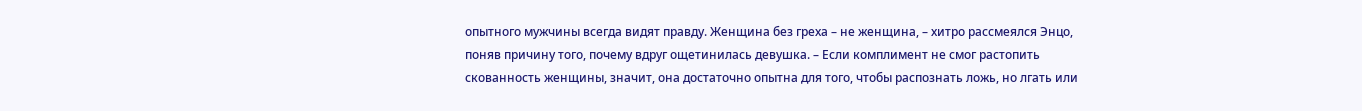опытного мужчины всегда видят правду. Женщина без греха – не женщина, – хитро рассмеялся Энцо, поняв причину того, почему вдруг ощетинилась девушка. – Если комплимент не смог растопить скованность женщины, значит, она достаточно опытна для того, чтобы распознать ложь, но лгать или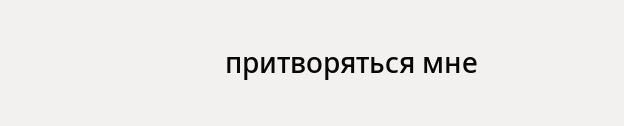притворяться мне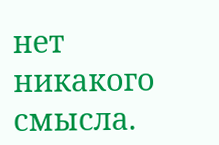нет никакого смысла.